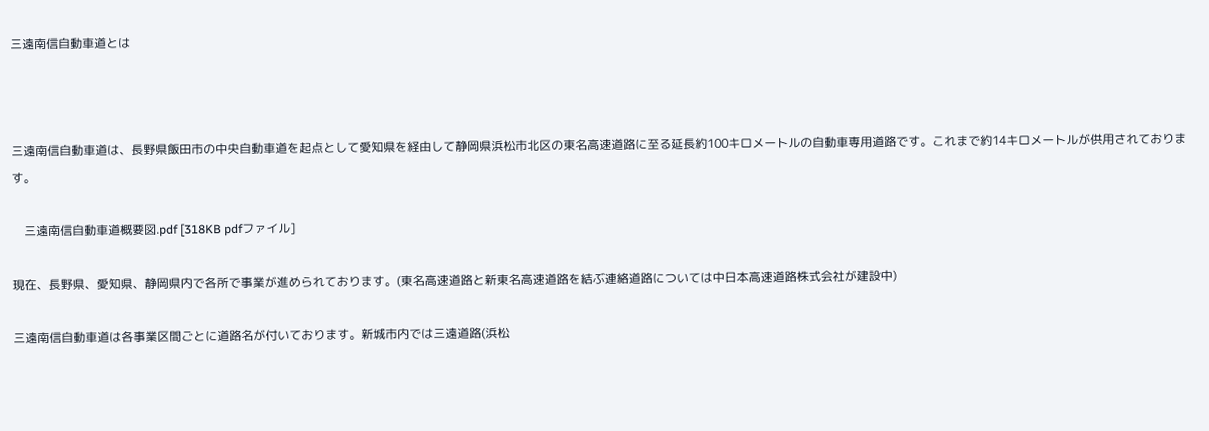三遠南信自動車道とは



三遠南信自動車道は、長野県飯田市の中央自動車道を起点として愛知県を経由して静岡県浜松市北区の東名高速道路に至る延長約100キロメートルの自動車専用道路です。これまで約14キロメートルが供用されております。

    三遠南信自動車道概要図.pdf [318KB pdfファイル]

現在、長野県、愛知県、静岡県内で各所で事業が進められております。(東名高速道路と新東名高速道路を結ぶ連絡道路については中日本高速道路株式会社が建設中)

三遠南信自動車道は各事業区間ごとに道路名が付いております。新城市内では三遠道路(浜松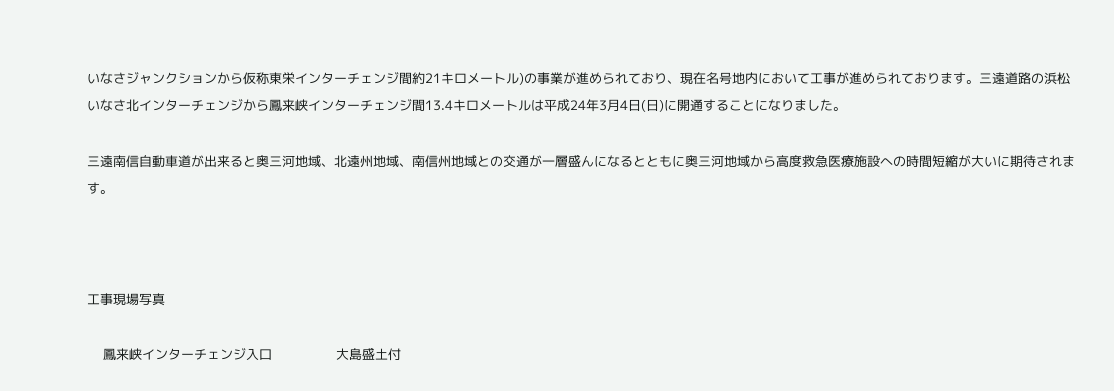いなさジャンクションから仮称東栄インターチェンジ間約21キロメートル)の事業が進められており、現在名号地内において工事が進められております。三遠道路の浜松いなさ北インターチェンジから鳳来峡インターチェンジ間13.4キロメートルは平成24年3月4日(日)に開通することになりました。

三遠南信自動車道が出来ると奥三河地域、北遠州地域、南信州地域との交通が一層盛んになるとともに奥三河地域から高度救急医療施設への時間短縮が大いに期待されます。



工事現場写真

    鳳来峡インターチェンジ入口                大島盛土付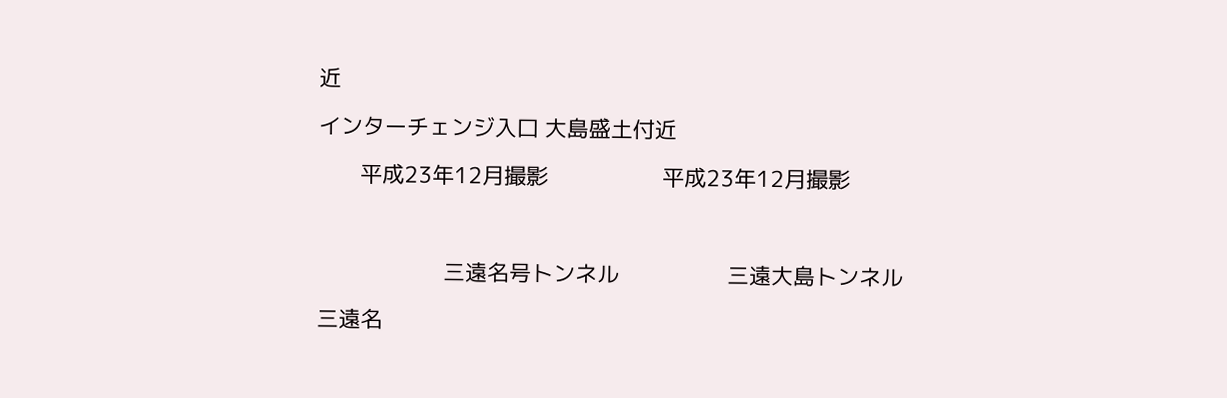近

インターチェンジ入口 大島盛土付近

       平成23年12月撮影                   平成23年12月撮影



                     三遠名号トンネル                  三遠大島トンネル

三遠名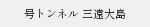号トンネル 三遠大島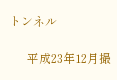トンネル

      平成23年12月撮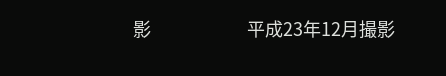影                        平成23年12月撮影